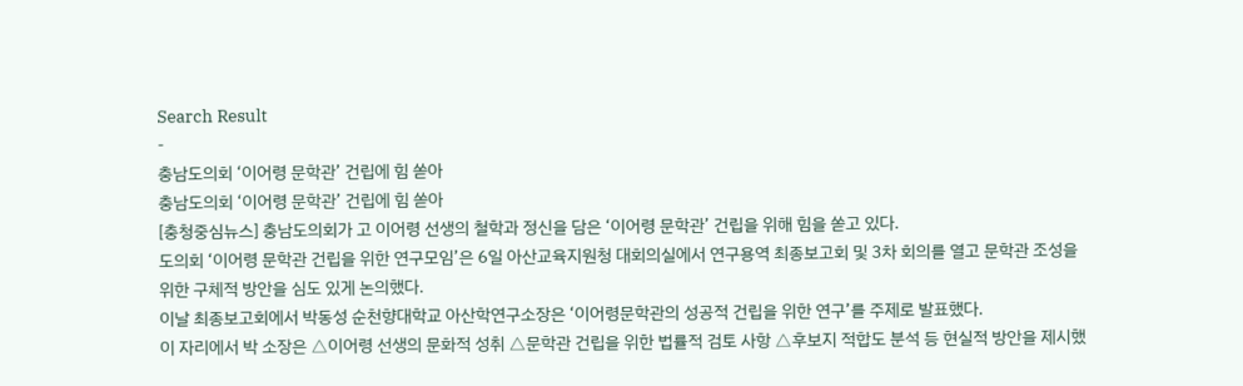Search Result
-
충남도의회 ‘이어령 문학관’ 건립에 힘 쏟아
충남도의회 ‘이어령 문학관’ 건립에 힘 쏟아
[충청중심뉴스] 충남도의회가 고 이어령 선생의 철학과 정신을 담은 ‘이어령 문학관’ 건립을 위해 힘을 쏟고 있다.
도의회 ‘이어령 문학관 건립을 위한 연구모임’은 6일 아산교육지원청 대회의실에서 연구용역 최종보고회 및 3차 회의를 열고 문학관 조성을 위한 구체적 방안을 심도 있게 논의했다.
이날 최종보고회에서 박동성 순천향대학교 아산학연구소장은 ‘이어령문학관의 성공적 건립을 위한 연구’를 주제로 발표했다.
이 자리에서 박 소장은 △이어령 선생의 문화적 성취 △문학관 건립을 위한 법률적 검토 사항 △후보지 적합도 분석 등 현실적 방안을 제시했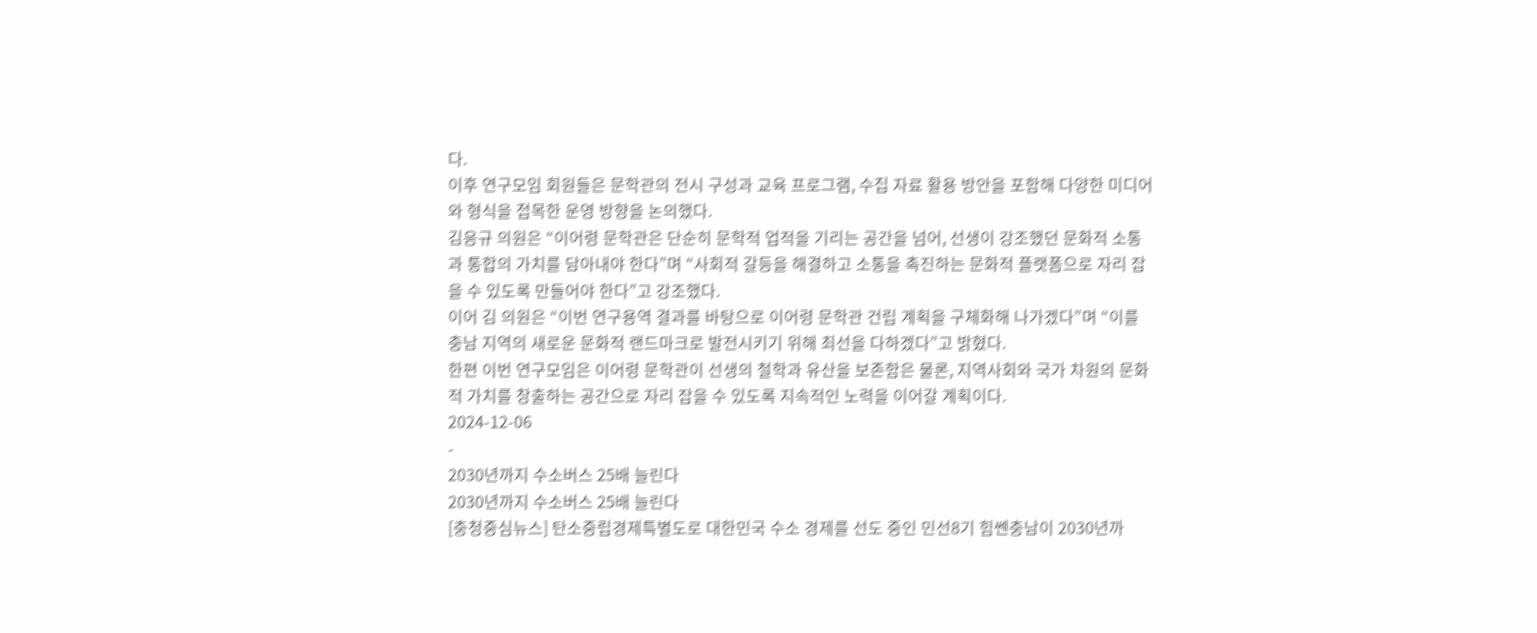다.
이후 연구모임 회원들은 문학관의 전시 구성과 교육 프로그램, 수집 자료 활용 방안을 포함해 다양한 미디어와 형식을 접목한 운영 방향을 논의했다.
김응규 의원은 “이어령 문학관은 단순히 문학적 업적을 기리는 공간을 넘어, 선생이 강조했던 문화적 소통과 통합의 가치를 담아내야 한다”며 “사회적 갈등을 해결하고 소통을 촉진하는 문화적 플랫폼으로 자리 잡을 수 있도록 만들어야 한다”고 강조했다.
이어 김 의원은 “이번 연구용역 결과를 바탕으로 이어령 문학관 건립 계획을 구체화해 나가겠다”며 “이를 충남 지역의 새로운 문화적 랜드마크로 발전시키기 위해 최선을 다하겠다”고 밝혔다.
한편 이번 연구모임은 이어령 문학관이 선생의 철학과 유산을 보존함은 물론, 지역사회와 국가 차원의 문화적 가치를 창출하는 공간으로 자리 잡을 수 있도록 지속적인 노력을 이어갈 계획이다.
2024-12-06
-
2030년까지 수소버스 25배 늘린다
2030년까지 수소버스 25배 늘린다
[충청중심뉴스] 탄소중립경제특별도로 대한민국 수소 경제를 선도 중인 민선8기 힘쎈충남이 2030년까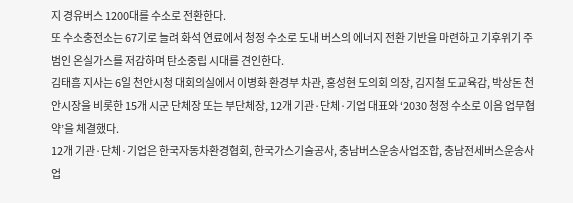지 경유버스 1200대를 수소로 전환한다.
또 수소충전소는 67기로 늘려 화석 연료에서 청정 수소로 도내 버스의 에너지 전환 기반을 마련하고 기후위기 주범인 온실가스를 저감하며 탄소중립 시대를 견인한다.
김태흠 지사는 6일 천안시청 대회의실에서 이병화 환경부 차관, 홍성현 도의회 의장, 김지철 도교육감, 박상돈 천안시장을 비롯한 15개 시군 단체장 또는 부단체장, 12개 기관·단체·기업 대표와 ‘2030 청정 수소로 이음 업무협약’을 체결했다.
12개 기관·단체·기업은 한국자동차환경협회, 한국가스기술공사, 충남버스운송사업조합, 충남전세버스운송사업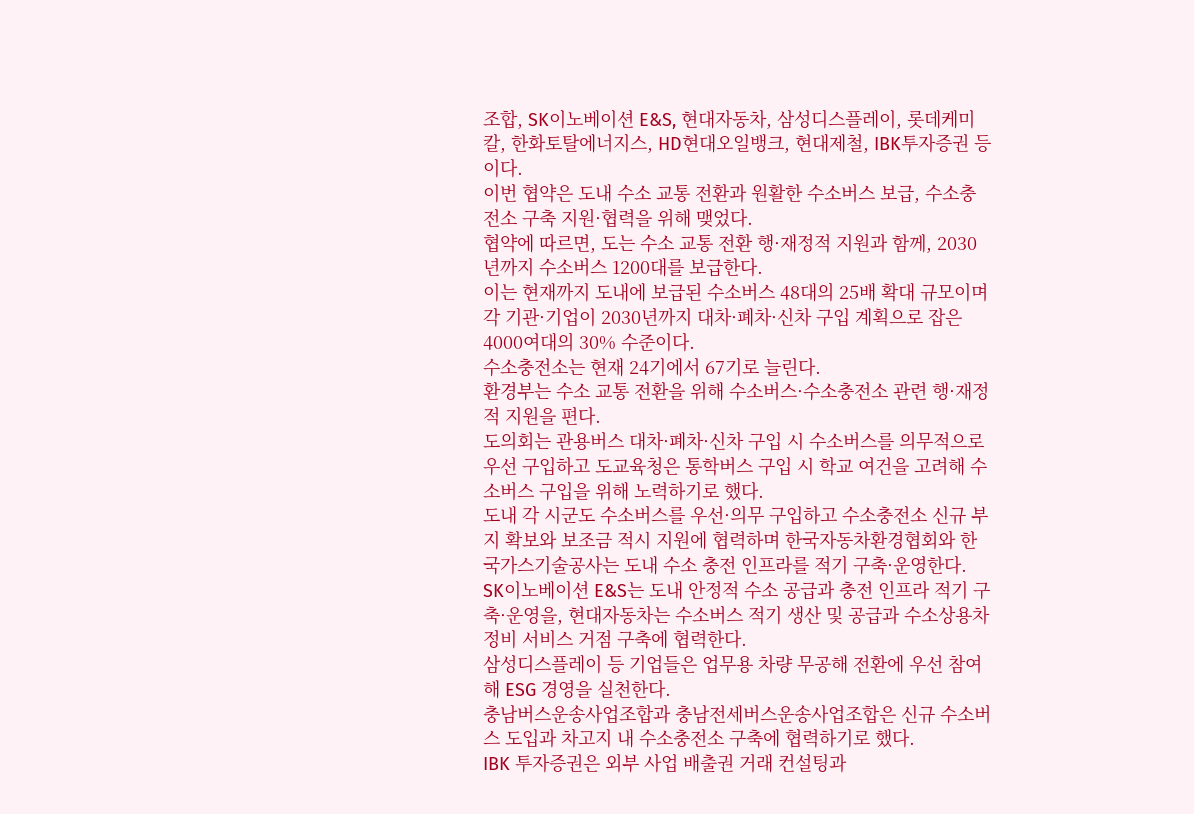조합, SK이노베이션 E&S, 현대자동차, 삼성디스플레이, 롯데케미칼, 한화토탈에너지스, HD현대오일뱅크, 현대제철, IBK투자증권 등이다.
이번 협약은 도내 수소 교통 전환과 원활한 수소버스 보급, 수소충전소 구축 지원·협력을 위해 맺었다.
협약에 따르면, 도는 수소 교통 전환 행·재정적 지원과 함께, 2030년까지 수소버스 1200대를 보급한다.
이는 현재까지 도내에 보급된 수소버스 48대의 25배 확대 규모이며 각 기관·기업이 2030년까지 대차·폐차·신차 구입 계획으로 잡은 4000여대의 30% 수준이다.
수소충전소는 현재 24기에서 67기로 늘린다.
환경부는 수소 교통 전환을 위해 수소버스·수소충전소 관련 행·재정적 지원을 편다.
도의회는 관용버스 대차·폐차·신차 구입 시 수소버스를 의무적으로 우선 구입하고 도교육청은 통학버스 구입 시 학교 여건을 고려해 수소버스 구입을 위해 노력하기로 했다.
도내 각 시군도 수소버스를 우선·의무 구입하고 수소충전소 신규 부지 확보와 보조금 적시 지원에 협력하며 한국자동차환경협회와 한국가스기술공사는 도내 수소 충전 인프라를 적기 구축·운영한다.
SK이노베이션 E&S는 도내 안정적 수소 공급과 충전 인프라 적기 구축·운영을, 현대자동차는 수소버스 적기 생산 및 공급과 수소상용차 정비 서비스 거점 구축에 협력한다.
삼성디스플레이 등 기업들은 업무용 차량 무공해 전환에 우선 참여해 ESG 경영을 실천한다.
충남버스운송사업조합과 충남전세버스운송사업조합은 신규 수소버스 도입과 차고지 내 수소충전소 구축에 협력하기로 했다.
IBK 투자증권은 외부 사업 배출권 거래 컨설팅과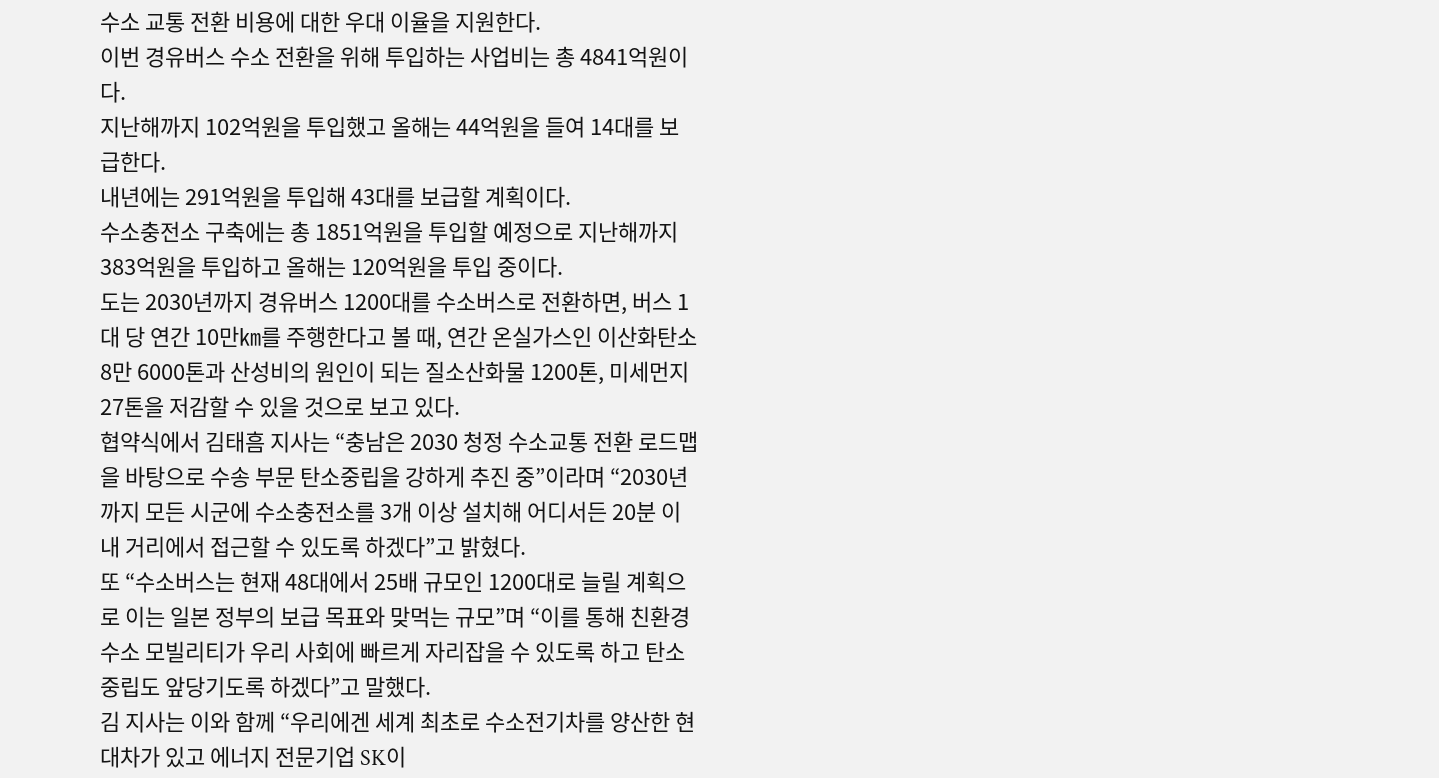수소 교통 전환 비용에 대한 우대 이율을 지원한다.
이번 경유버스 수소 전환을 위해 투입하는 사업비는 총 4841억원이다.
지난해까지 102억원을 투입했고 올해는 44억원을 들여 14대를 보급한다.
내년에는 291억원을 투입해 43대를 보급할 계획이다.
수소충전소 구축에는 총 1851억원을 투입할 예정으로 지난해까지 383억원을 투입하고 올해는 120억원을 투입 중이다.
도는 2030년까지 경유버스 1200대를 수소버스로 전환하면, 버스 1대 당 연간 10만㎞를 주행한다고 볼 때, 연간 온실가스인 이산화탄소 8만 6000톤과 산성비의 원인이 되는 질소산화물 1200톤, 미세먼지 27톤을 저감할 수 있을 것으로 보고 있다.
협약식에서 김태흠 지사는 “충남은 2030 청정 수소교통 전환 로드맵을 바탕으로 수송 부문 탄소중립을 강하게 추진 중”이라며 “2030년까지 모든 시군에 수소충전소를 3개 이상 설치해 어디서든 20분 이내 거리에서 접근할 수 있도록 하겠다”고 밝혔다.
또 “수소버스는 현재 48대에서 25배 규모인 1200대로 늘릴 계획으로 이는 일본 정부의 보급 목표와 맞먹는 규모”며 “이를 통해 친환경 수소 모빌리티가 우리 사회에 빠르게 자리잡을 수 있도록 하고 탄소중립도 앞당기도록 하겠다”고 말했다.
김 지사는 이와 함께 “우리에겐 세계 최초로 수소전기차를 양산한 현대차가 있고 에너지 전문기업 SK이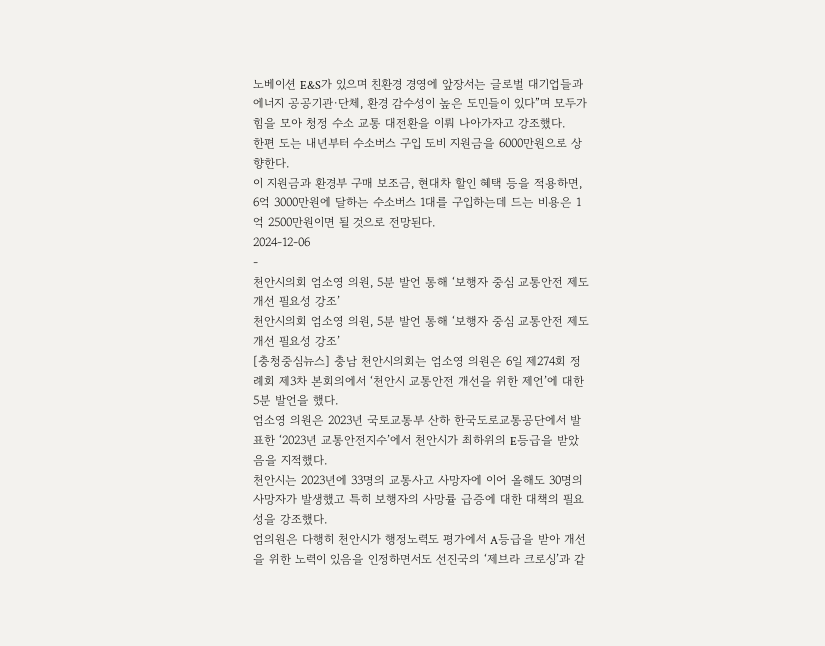노베이션 E&S가 있으며 친환경 경영에 앞장서는 글로벌 대기업들과 에너지 공공기관·단체, 환경 감수성이 높은 도민들이 있다”며 모두가 힘을 모아 청정 수소 교통 대전환을 이뤄 나아가자고 강조했다.
한편 도는 내년부터 수소버스 구입 도비 지원금을 6000만원으로 상향한다.
이 지원금과 환경부 구매 보조금, 현대차 할인 혜택 등을 적용하면, 6억 3000만원에 달하는 수소버스 1대를 구입하는데 드는 비용은 1억 2500만원이면 될 것으로 전망된다.
2024-12-06
-
천안시의회 엄소영 의원, 5분 발언 통해 ‘보행자 중심 교통안전 제도 개선 필요성 강조’
천안시의회 엄소영 의원, 5분 발언 통해 ‘보행자 중심 교통안전 제도 개선 필요성 강조’
[충청중심뉴스] 충남 천안시의회는 엄소영 의원은 6일 제274회 정례회 제3차 본회의에서 ‘천안시 교통안전 개선을 위한 제언’에 대한 5분 발언을 했다.
엄소영 의원은 2023년 국토교통부 산하 한국도로교통공단에서 발표한 ‘2023년 교통안전지수’에서 천안시가 최하위의 E등급을 받았음을 지적했다.
천안시는 2023년에 33명의 교통사고 사망자에 이어 올해도 30명의 사망자가 발생했고 특히 보행자의 사망률 급증에 대한 대책의 필요성을 강조했다.
엄의원은 다행히 천안시가 행정노력도 평가에서 A등급을 받아 개선을 위한 노력이 있음을 인정하면서도 선진국의 ‘제브라 크로싱’과 같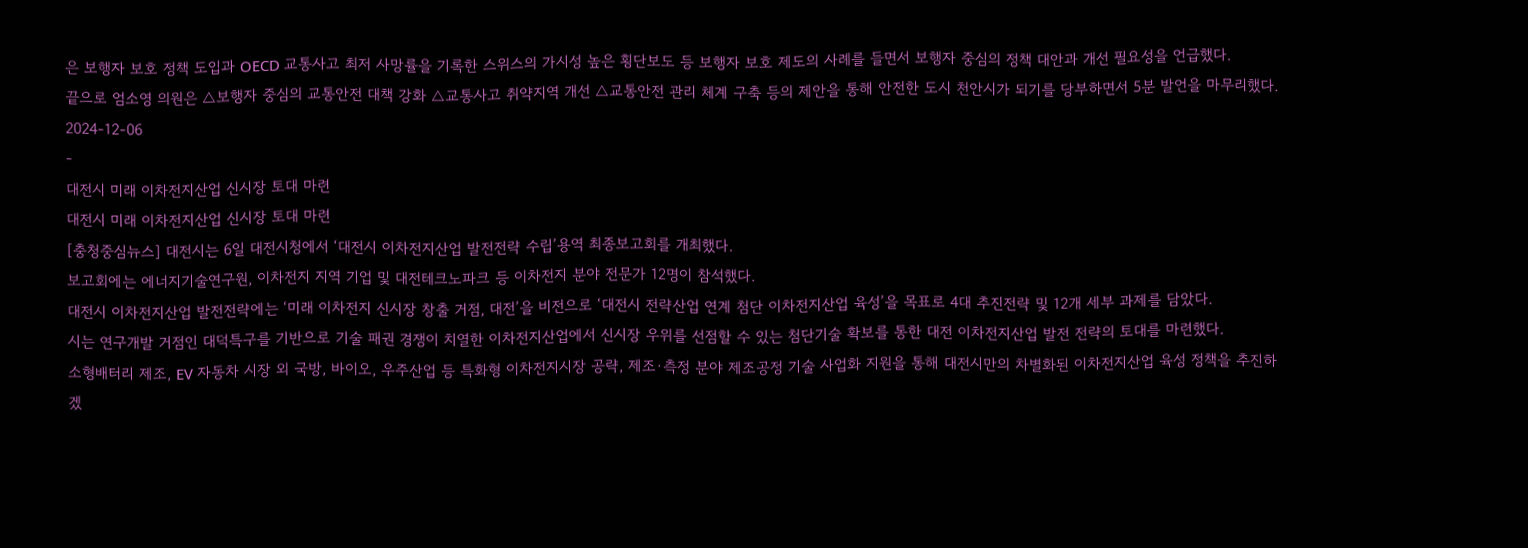은 보행자 보호 정책 도입과 OECD 교통사고 최저 사망률을 기록한 스위스의 가시성 높은 횡단보도 등 보행자 보호 제도의 사례를 들면서 보행자 중심의 정책 대안과 개선 필요성을 언급했다.
끝으로 엄소영 의원은 △보행자 중심의 교통안전 대책 강화 △교통사고 취약지역 개선 △교통안전 관리 체계 구축 등의 제안을 통해 안전한 도시 천안시가 되기를 당부하면서 5분 발언을 마무리했다.
2024-12-06
-
대전시 미래 이차전지산업 신시장 토대 마련
대전시 미래 이차전지산업 신시장 토대 마련
[충청중심뉴스] 대전시는 6일 대전시청에서 ‘대전시 이차전지산업 발전전략 수립’용역 최종보고회를 개최했다.
보고회에는 에너지기술연구원, 이차전지 지역 기업 및 대전테크노파크 등 이차전지 분야 전문가 12명이 참석했다.
대전시 이차전지산업 발전전략에는 ‘미래 이차전지 신시장 창출 거점, 대전’을 비전으로 ‘대전시 전략산업 연계 첨단 이차전지산업 육성’을 목표로 4대 추진전략 및 12개 세부 과제를 담았다.
시는 연구개발 거점인 대덕특구를 기반으로 기술 패권 경쟁이 치열한 이차전지산업에서 신시장 우위를 선점할 수 있는 첨단기술 확보를 통한 대전 이차전지산업 발전 전략의 토대를 마련했다.
소형배터리 제조, EV 자동차 시장 외 국방, 바이오, 우주산업 등 특화형 이차전지시장 공략, 제조·측정 분야 제조공정 기술 사업화 지원을 통해 대전시만의 차별화된 이차전지산업 육성 정책을 추진하겠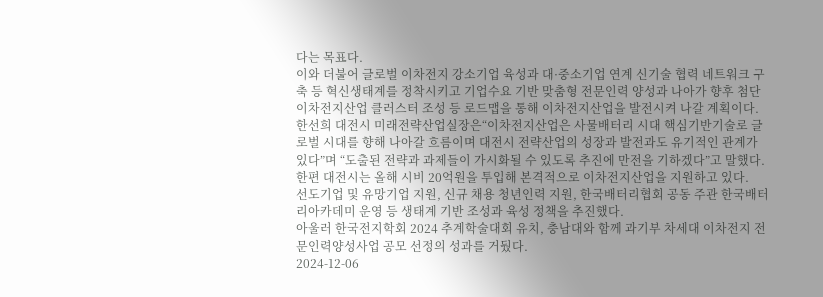다는 목표다.
이와 더불어 글로벌 이차전지 강소기업 육성과 대·중소기업 연계 신기술 협력 네트워크 구축 등 혁신생태계를 정착시키고 기업수요 기반 맞춤형 전문인력 양성과 나아가 향후 첨단 이차전지산업 클러스터 조성 등 로드맵을 통해 이차전지산업을 발전시켜 나갈 계획이다.
한선희 대전시 미래전략산업실장은“이차전지산업은 사물배터리 시대 핵심기반기술로 글로벌 시대를 향해 나아갈 흐름이며 대전시 전략산업의 성장과 발전과도 유기적인 관계가 있다”며 “도출된 전략과 과제들이 가시화될 수 있도록 추진에 만전을 기하겠다”고 말했다.
한편 대전시는 올해 시비 20억원을 투입해 본격적으로 이차전지산업을 지원하고 있다.
선도기업 및 유망기업 지원, 신규 채용 청년인력 지원, 한국배터리협회 공동 주관 한국배터리아카데미 운영 등 생태계 기반 조성과 육성 정책을 추진했다.
아울러 한국전지학회 2024 추계학술대회 유치, 충남대와 함께 과기부 차세대 이차전지 전문인력양성사업 공모 선정의 성과를 거뒀다.
2024-12-06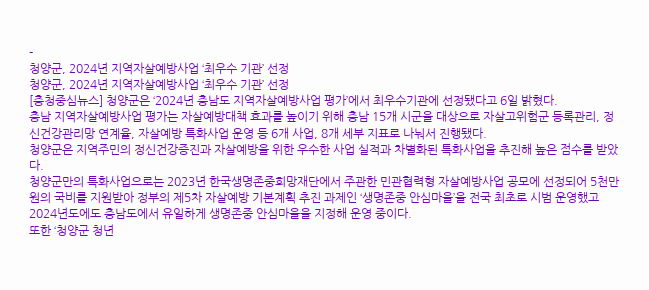-
청양군, 2024년 지역자살예방사업 ‘최우수 기관’ 선정
청양군, 2024년 지역자살예방사업 ‘최우수 기관’ 선정
[충청중심뉴스] 청양군은 ‘2024년 충남도 지역자살예방사업 평가’에서 최우수기관에 선정됐다고 6일 밝혔다.
충남 지역자살예방사업 평가는 자살예방대책 효과를 높이기 위해 충남 15개 시군을 대상으로 자살고위험군 등록관리, 정신건강관리망 연계율, 자살예방 특화사업 운영 등 6개 사업, 8개 세부 지표로 나눠서 진행됐다.
청양군은 지역주민의 정신건강증진과 자살예방을 위한 우수한 사업 실적과 차별화된 특화사업을 추진해 높은 점수를 받았다.
청양군만의 특화사업으로는 2023년 한국생명존중희망재단에서 주관한 민관협력형 자살예방사업 공모에 선정되어 5천만원의 국비를 지원받아 정부의 제5차 자살예방 기본계획 추진 과제인 ‘생명존중 안심마을’을 전국 최초로 시범 운영했고 2024년도에도 충남도에서 유일하게 생명존중 안심마을을 지정해 운영 중이다.
또한 ‘청양군 청년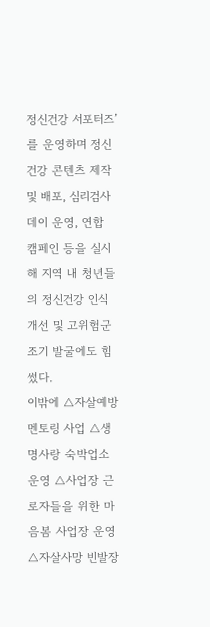정신건강 서포터즈’를 운영하며 정신건강 콘텐츠 제작 및 배포, 심리검사 데이 운영, 연합 캠페인 등을 실시해 지역 내 청년들의 정신건강 인식개선 및 고위험군 조기 발굴에도 힘썼다.
이밖에 △자살예방 멘토링 사업 △생명사랑 숙박업소 운영 △사업장 근로자들을 위한 마음봄 사업장 운영 △자살사망 빈발장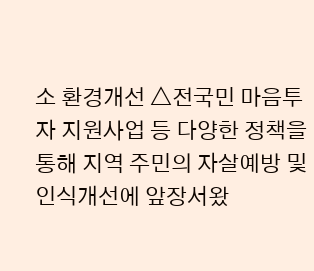소 환경개선 △전국민 마음투자 지원사업 등 다양한 정책을 통해 지역 주민의 자살예방 및 인식개선에 앞장서왔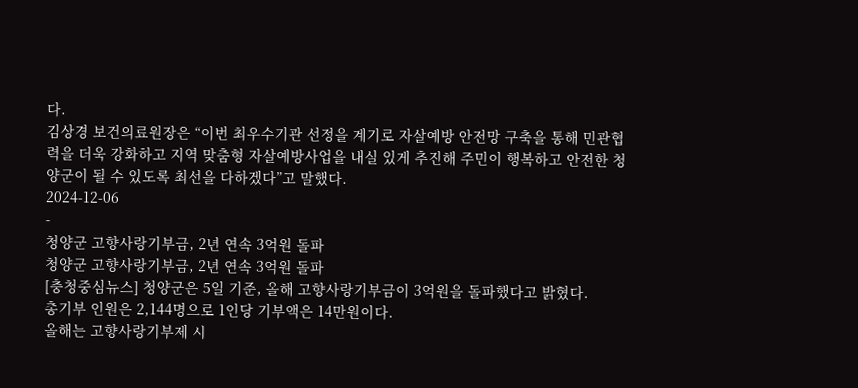다.
김상경 보건의료원장은 “이번 최우수기관 선정을 계기로 자살예방 안전망 구축을 통해 민관협력을 더욱 강화하고 지역 맞춤형 자살예방사업을 내실 있게 추진해 주민이 행복하고 안전한 청양군이 될 수 있도록 최선을 다하겠다”고 말했다.
2024-12-06
-
청양군 고향사랑기부금, 2년 연속 3억원 돌파
청양군 고향사랑기부금, 2년 연속 3억원 돌파
[충청중심뉴스] 청양군은 5일 기준, 올해 고향사랑기부금이 3억원을 돌파했다고 밝혔다.
총기부 인원은 2,144명으로 1인당 기부액은 14만원이다.
올해는 고향사랑기부제 시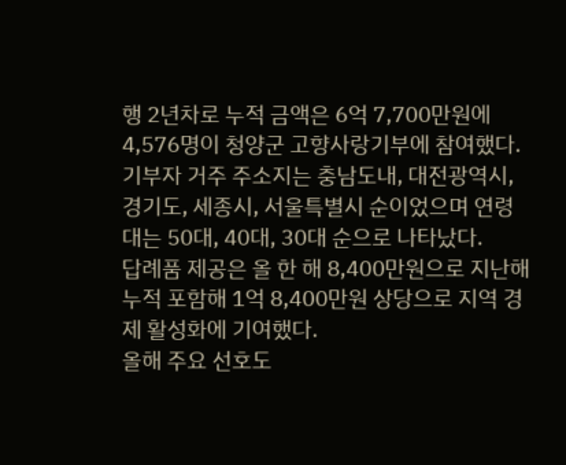행 2년차로 누적 금액은 6억 7,700만원에 4,576명이 청양군 고향사랑기부에 참여했다.
기부자 거주 주소지는 충남도내, 대전광역시, 경기도, 세종시, 서울특별시 순이었으며 연령대는 50대, 40대, 30대 순으로 나타났다.
답례품 제공은 올 한 해 8,400만원으로 지난해 누적 포함해 1억 8,400만원 상당으로 지역 경제 활성화에 기여했다.
올해 주요 선호도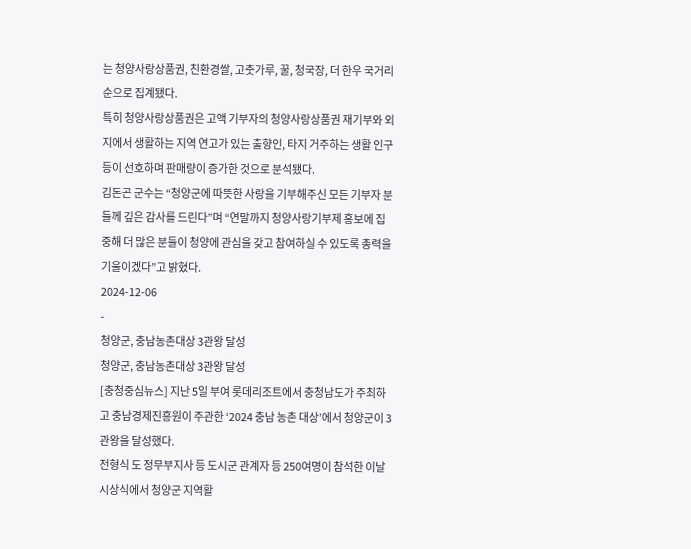는 청양사랑상품권, 친환경쌀, 고춧가루, 꿀, 청국장, 더 한우 국거리 순으로 집계됐다.
특히 청양사랑상품권은 고액 기부자의 청양사랑상품권 재기부와 외지에서 생활하는 지역 연고가 있는 출향인, 타지 거주하는 생활 인구 등이 선호하며 판매량이 증가한 것으로 분석됐다.
김돈곤 군수는 “청양군에 따뜻한 사랑을 기부해주신 모든 기부자 분들께 깊은 감사를 드린다”며 “연말까지 청양사랑기부제 홍보에 집중해 더 많은 분들이 청양에 관심을 갖고 참여하실 수 있도록 총력을 기울이겠다”고 밝혔다.
2024-12-06
-
청양군, 충남농촌대상 3관왕 달성
청양군, 충남농촌대상 3관왕 달성
[충청중심뉴스] 지난 5일 부여 롯데리조트에서 충청남도가 주최하고 충남경제진흥원이 주관한 ‘2024 충남 농촌 대상’에서 청양군이 3관왕을 달성했다.
전형식 도 정무부지사 등 도시군 관계자 등 250여명이 참석한 이날 시상식에서 청양군 지역활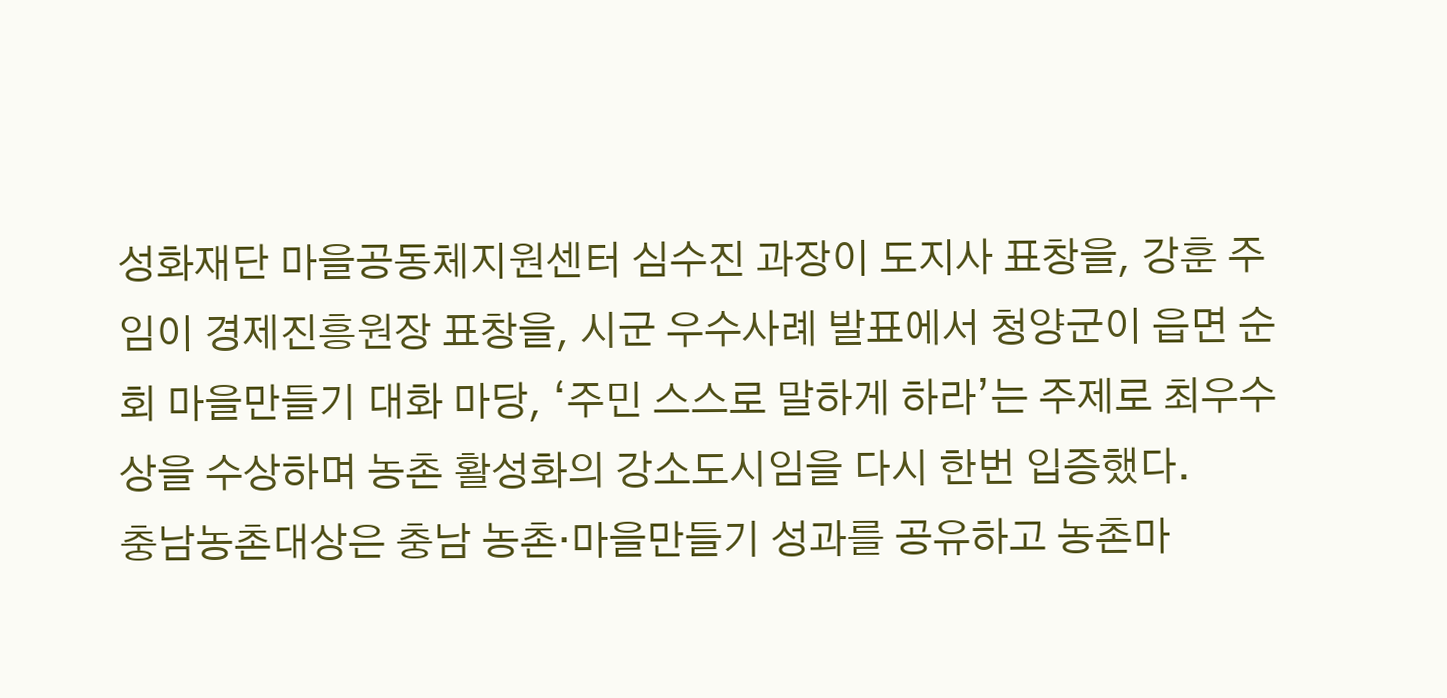성화재단 마을공동체지원센터 심수진 과장이 도지사 표창을, 강훈 주임이 경제진흥원장 표창을, 시군 우수사례 발표에서 청양군이 읍면 순회 마을만들기 대화 마당, ‘주민 스스로 말하게 하라’는 주제로 최우수상을 수상하며 농촌 활성화의 강소도시임을 다시 한번 입증했다.
충남농촌대상은 충남 농촌·마을만들기 성과를 공유하고 농촌마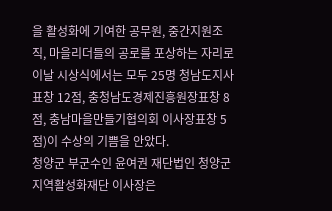을 활성화에 기여한 공무원, 중간지원조직, 마을리더들의 공로를 포상하는 자리로 이날 시상식에서는 모두 25명 청남도지사표창 12점, 충청남도경제진흥원장표창 8점, 충남마을만들기협의회 이사장표창 5점)이 수상의 기쁨을 안았다.
청양군 부군수인 윤여권 재단법인 청양군지역활성화재단 이사장은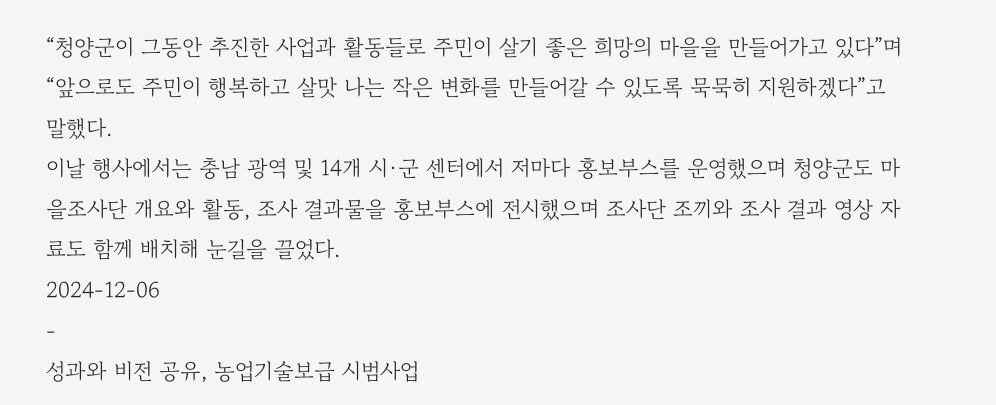“청양군이 그동안 추진한 사업과 활동들로 주민이 살기 좋은 희망의 마을을 만들어가고 있다”며 “앞으로도 주민이 행복하고 살맛 나는 작은 변화를 만들어갈 수 있도록 묵묵히 지원하겠다”고 말했다.
이날 행사에서는 충남 광역 및 14개 시·군 센터에서 저마다 홍보부스를 운영했으며 청양군도 마을조사단 개요와 활동, 조사 결과물을 홍보부스에 전시했으며 조사단 조끼와 조사 결과 영상 자료도 함께 배치해 눈길을 끌었다.
2024-12-06
-
성과와 비전 공유, 농업기술보급 시범사업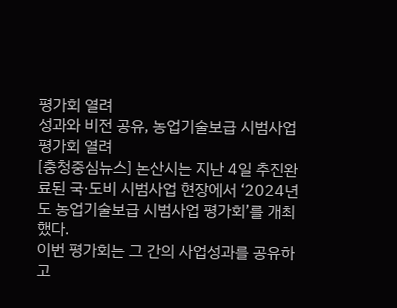평가회 열려
성과와 비전 공유, 농업기술보급 시범사업 평가회 열려
[충청중심뉴스] 논산시는 지난 4일 추진완료된 국·도비 시범사업 현장에서 ‘2024년도 농업기술보급 시범사업 평가회’를 개최했다.
이번 평가회는 그 간의 사업성과를 공유하고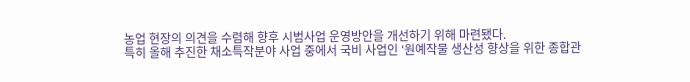농업 현장의 의견을 수렴해 향후 시범사업 운영방안을 개선하기 위해 마련됐다.
특히 올해 추진한 채소특작분야 사업 중에서 국비 사업인 ‘원예작물 생산성 향상을 위한 종합관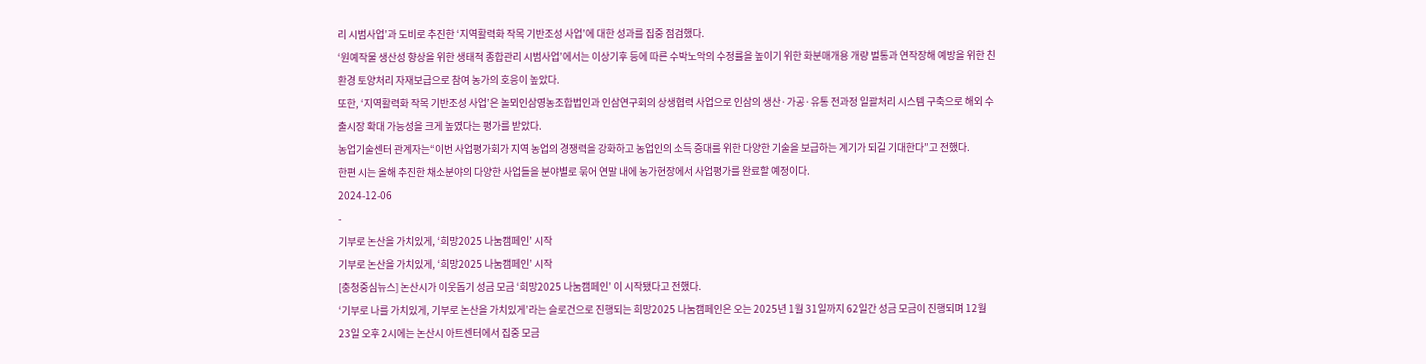리 시범사업’과 도비로 추진한 ‘지역활력화 작목 기반조성 사업’에 대한 성과를 집중 점검했다.
‘원예작물 생산성 향상을 위한 생태적 종합관리 시범사업’에서는 이상기후 등에 따른 수박노악의 수정률을 높이기 위한 화분매개용 개량 벌통과 연작장해 예방을 위한 친환경 토양처리 자재보급으로 참여 농가의 호응이 높았다.
또한, ‘지역활력화 작목 기반조성 사업’은 놀뫼인삼영농조합법인과 인삼연구회의 상생협력 사업으로 인삼의 생산·가공·유통 전과정 일괄처리 시스템 구축으로 해외 수출시장 확대 가능성을 크게 높였다는 평가를 받았다.
농업기술센터 관계자는“이번 사업평가회가 지역 농업의 경쟁력을 강화하고 농업인의 소득 증대를 위한 다양한 기술을 보급하는 계기가 되길 기대한다”고 전했다.
한편 시는 올해 추진한 채소분야의 다양한 사업들을 분야별로 묶어 연말 내에 농가현장에서 사업평가를 완료할 예정이다.
2024-12-06
-
기부로 논산을 가치있게, ‘희망2025 나눔캠페인’ 시작
기부로 논산을 가치있게, ‘희망2025 나눔캠페인’ 시작
[충청중심뉴스] 논산시가 이웃돕기 성금 모금 ‘희망2025 나눔캠페인’ 이 시작됐다고 전했다.
‘기부로 나를 가치있게, 기부로 논산을 가치있게’라는 슬로건으로 진행되는 희망2025 나눔캠페인은 오는 2025년 1월 31일까지 62일간 성금 모금이 진행되며 12월 23일 오후 2시에는 논산시 아트센터에서 집중 모금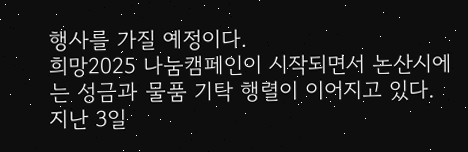행사를 가질 예정이다.
희망2025 나눔캠페인이 시작되면서 논산시에는 성금과 물품 기탁 행렬이 이어지고 있다.
지난 3일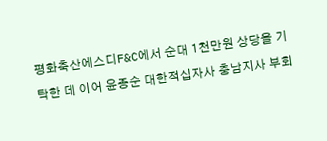평화축산에스디F&C에서 순대 1천만원 상당을 기탁한 데 이어 윤종순 대한적십자사 충남지사 부회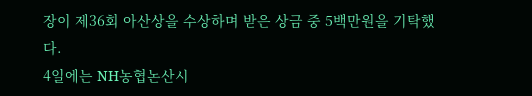장이 제36회 아산상을 수상하며 받은 상금 중 5백만원을 기탁했다.
4일에는 NH농협논산시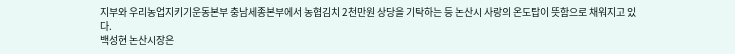지부와 우리농업지키기운동본부 충남세종본부에서 농협김치 2천만원 상당을 기탁하는 등 논산시 사랑의 온도탑이 뜻함으로 채워지고 있다.
백성현 논산시장은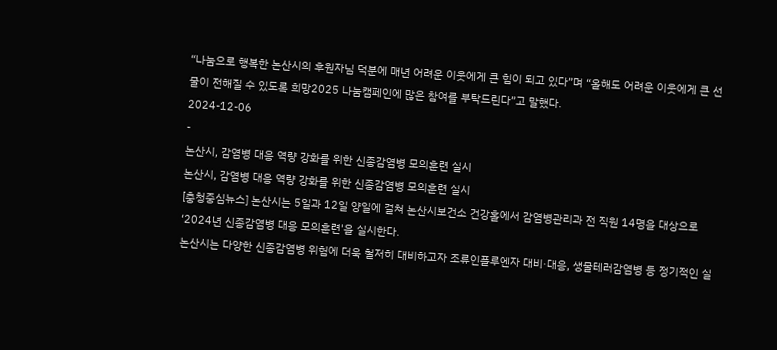“나눔으로 행복한 논산시의 후원자님 덕분에 매년 어려운 이웃에게 큰 힘이 되고 있다”며 “올해도 어려운 이웃에게 큰 선물이 전해질 수 있도록 희망2025 나눔캠페인에 많은 참여를 부탁드린다”고 말했다.
2024-12-06
-
논산시, 감염병 대응 역량 강화를 위한 신종감염병 모의훈련 실시
논산시, 감염병 대응 역량 강화를 위한 신종감염병 모의훈련 실시
[충청중심뉴스] 논산시는 5일과 12일 양일에 걸쳐 논산시보건소 건강홀에서 감염병관리과 전 직원 14명을 대상으로‘2024년 신종감염병 대응 모의훈련'을 실시한다.
논산시는 다양한 신종감염병 위험에 더욱 철저히 대비하고자 조류인플루엔자 대비·대응, 생물테러감염병 등 정기적인 실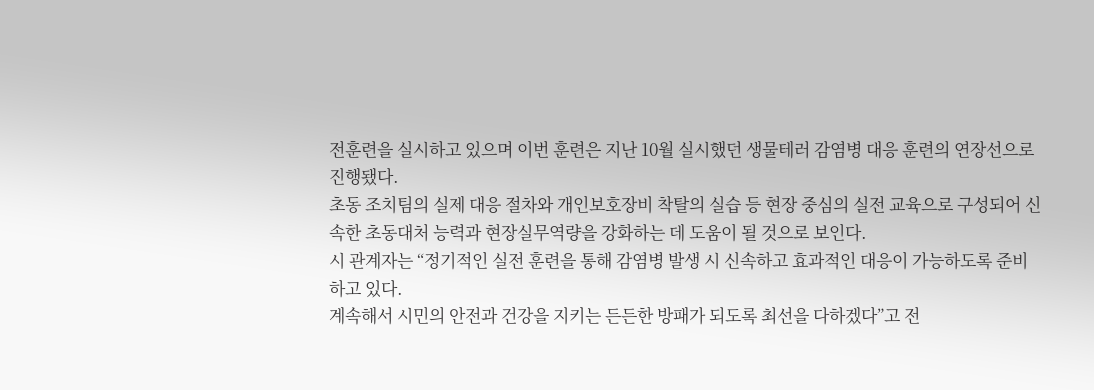전훈련을 실시하고 있으며 이번 훈련은 지난 10월 실시했던 생물테러 감염병 대응 훈련의 연장선으로 진행됐다.
초동 조치팀의 실제 대응 절차와 개인보호장비 착탈의 실습 등 현장 중심의 실전 교육으로 구성되어 신속한 초동대처 능력과 현장실무역량을 강화하는 데 도움이 될 것으로 보인다.
시 관계자는 “정기적인 실전 훈련을 통해 감염병 발생 시 신속하고 효과적인 대응이 가능하도록 준비하고 있다.
계속해서 시민의 안전과 건강을 지키는 든든한 방패가 되도록 최선을 다하겠다”고 전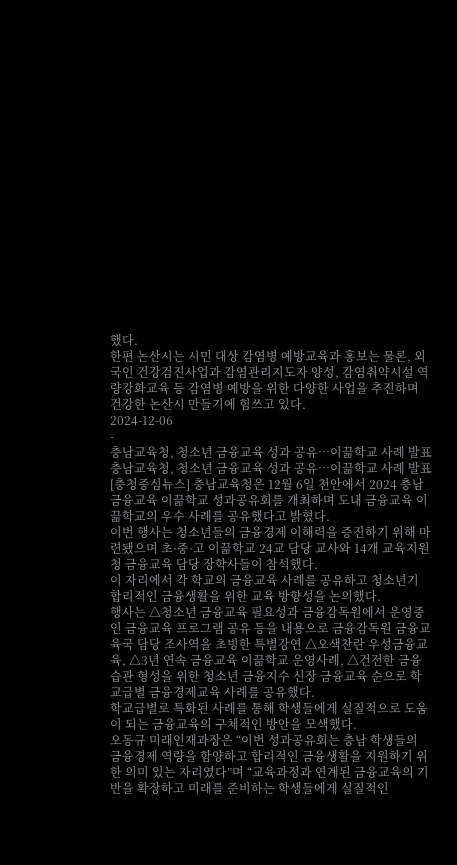했다.
한편 논산시는 시민 대상 감염병 예방교육과 홍보는 물론, 외국인 건강검진사업과 감염관리지도자 양성, 감염취약시설 역량강화교육 등 감염병 예방을 위한 다양한 사업을 추진하며 건강한 논산시 만들기에 힘쓰고 있다.
2024-12-06
-
충남교육청, 청소년 금융교육 성과 공유…이끎학교 사례 발표
충남교육청, 청소년 금융교육 성과 공유…이끎학교 사례 발표
[충청중심뉴스] 충남교육청은 12월 6일 천안에서 2024 충남 금융교육 이끎학교 성과공유회를 개최하며 도내 금융교육 이끎학교의 우수 사례를 공유했다고 밝혔다.
이번 행사는 청소년들의 금융경제 이해력을 증진하기 위해 마련됐으며 초·중·고 이끎학교 24교 담당 교사와 14개 교육지원청 금융교육 담당 장학사들이 참석했다.
이 자리에서 각 학교의 금융교육 사례를 공유하고 청소년기 합리적인 금융생활을 위한 교육 방향성을 논의했다.
행사는 △청소년 금융교육 필요성과 금융감독원에서 운영중인 금융교육 프로그램 공유 등을 내용으로 금융감독원 금융교육국 담당 조사역을 초빙한 특별강연 △오색찬란 우성금융교육, △3년 연속 금융교육 이끎학교 운영사례, △건전한 금융 습관 형성을 위한 청소년 금융지수 신장 금융교육 순으로 학교급별 금융경제교육 사례를 공유했다.
학교급별로 특화된 사례를 통해 학생들에게 실질적으로 도움이 되는 금융교육의 구체적인 방안을 모색했다.
오동규 미래인재과장은 “이번 성과공유회는 충남 학생들의 금융경제 역량을 함양하고 합리적인 금융생활을 지원하기 위한 의미 있는 자리였다”며 “교육과정과 연계된 금융교육의 기반을 확장하고 미래를 준비하는 학생들에게 실질적인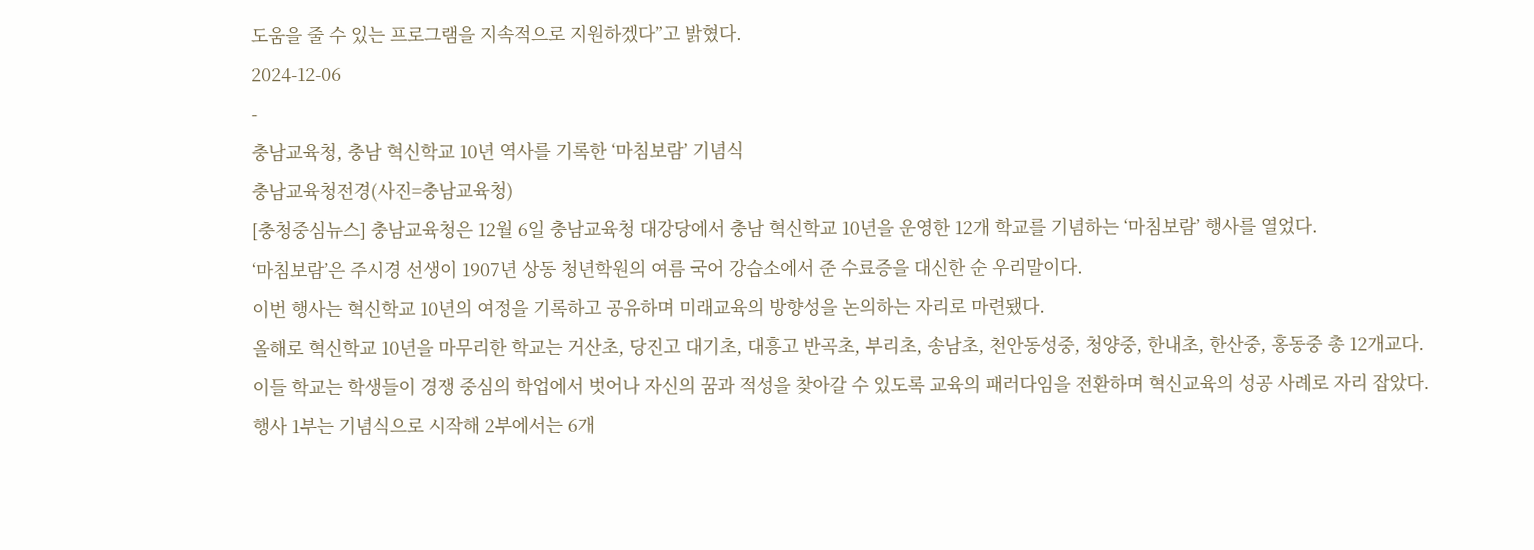도움을 줄 수 있는 프로그램을 지속적으로 지원하겠다”고 밝혔다.
2024-12-06
-
충남교육청, 충남 혁신학교 10년 역사를 기록한 ‘마침보람’ 기념식
충남교육청전경(사진=충남교육청)
[충청중심뉴스] 충남교육청은 12월 6일 충남교육청 대강당에서 충남 혁신학교 10년을 운영한 12개 학교를 기념하는 ‘마침보람’ 행사를 열었다.
‘마침보람’은 주시경 선생이 1907년 상동 청년학원의 여름 국어 강습소에서 준 수료증을 대신한 순 우리말이다.
이번 행사는 혁신학교 10년의 여정을 기록하고 공유하며 미래교육의 방향성을 논의하는 자리로 마련됐다.
올해로 혁신학교 10년을 마무리한 학교는 거산초, 당진고 대기초, 대흥고 반곡초, 부리초, 송남초, 천안동성중, 청양중, 한내초, 한산중, 홍동중 총 12개교다.
이들 학교는 학생들이 경쟁 중심의 학업에서 벗어나 자신의 꿈과 적성을 찾아갈 수 있도록 교육의 패러다임을 전환하며 혁신교육의 성공 사례로 자리 잡았다.
행사 1부는 기념식으로 시작해 2부에서는 6개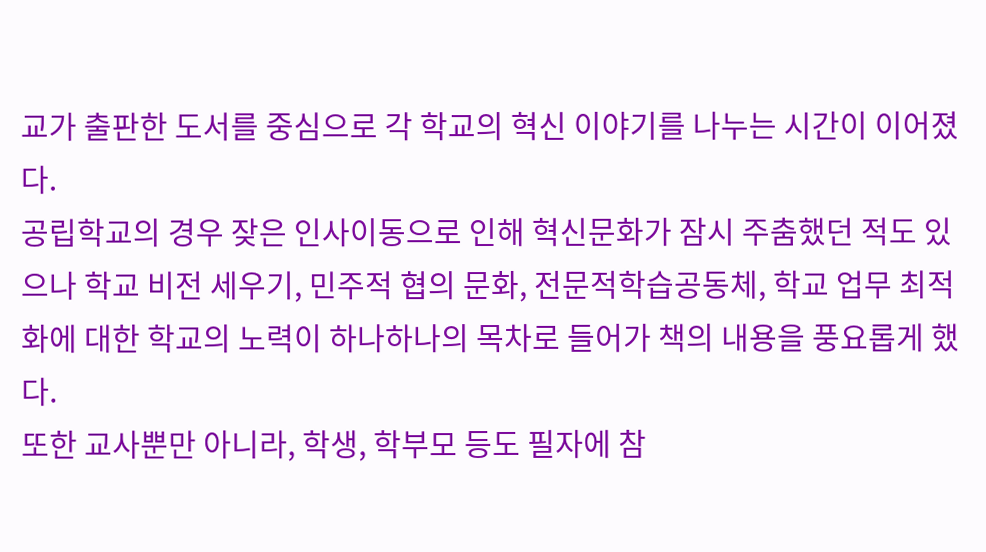교가 출판한 도서를 중심으로 각 학교의 혁신 이야기를 나누는 시간이 이어졌다.
공립학교의 경우 잦은 인사이동으로 인해 혁신문화가 잠시 주춤했던 적도 있으나 학교 비전 세우기, 민주적 협의 문화, 전문적학습공동체, 학교 업무 최적화에 대한 학교의 노력이 하나하나의 목차로 들어가 책의 내용을 풍요롭게 했다.
또한 교사뿐만 아니라, 학생, 학부모 등도 필자에 참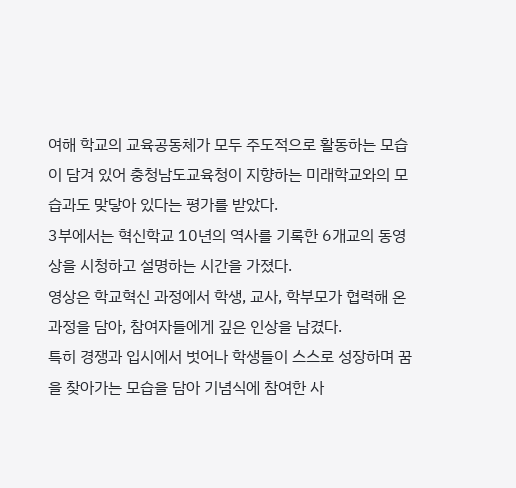여해 학교의 교육공동체가 모두 주도적으로 활동하는 모습이 담겨 있어 충청남도교육청이 지향하는 미래학교와의 모습과도 맞닿아 있다는 평가를 받았다.
3부에서는 혁신학교 10년의 역사를 기록한 6개교의 동영상을 시청하고 설명하는 시간을 가졌다.
영상은 학교혁신 과정에서 학생, 교사, 학부모가 협력해 온 과정을 담아, 참여자들에게 깊은 인상을 남겼다.
특히 경쟁과 입시에서 벗어나 학생들이 스스로 성장하며 꿈을 찾아가는 모습을 담아 기념식에 참여한 사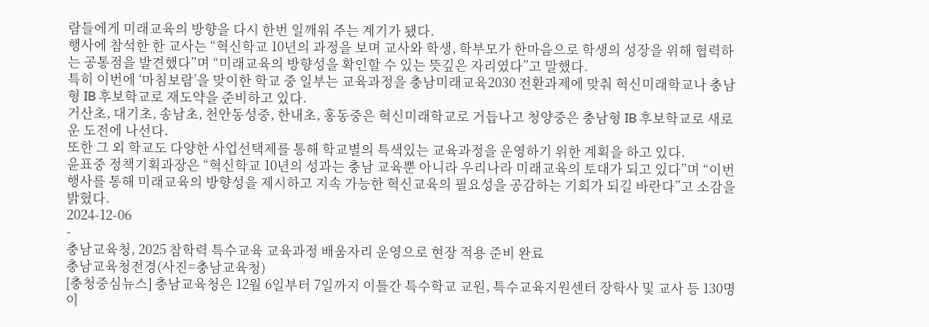람들에게 미래교육의 방향을 다시 한번 일깨워 주는 계기가 됐다.
행사에 참석한 한 교사는 “혁신학교 10년의 과정을 보며 교사와 학생, 학부모가 한마음으로 학생의 성장을 위해 협력하는 공통점을 발견했다”며 “미래교육의 방향성을 확인할 수 있는 뜻깊은 자리였다”고 말했다.
특히 이번에 ‘마침보람’을 맞이한 학교 중 일부는 교육과정을 충남미래교육2030 전환과제에 맞춰 혁신미래학교나 충남형 IB 후보학교로 재도약을 준비하고 있다.
거산초, 대기초, 송남초, 천안동성중, 한내초, 홍동중은 혁신미래학교로 거듭나고 청양중은 충남형 IB 후보학교로 새로운 도전에 나선다.
또한 그 외 학교도 다양한 사업선택제를 통해 학교별의 특색있는 교육과정을 운영하기 위한 계획을 하고 있다.
윤표중 정책기획과장은 “혁신학교 10년의 성과는 충남 교육뿐 아니라 우리나라 미래교육의 토대가 되고 있다”며 “이번 행사를 통해 미래교육의 방향성을 제시하고 지속 가능한 혁신교육의 필요성을 공감하는 기회가 되길 바란다”고 소감을 밝혔다.
2024-12-06
-
충남교육청, 2025 참학력 특수교육 교육과정 배움자리 운영으로 현장 적용 준비 완료
충남교육청전경(사진=충남교육청)
[충청중심뉴스] 충남교육청은 12월 6일부터 7일까지 이틀간 특수학교 교원, 특수교육지원센터 장학사 및 교사 등 130명이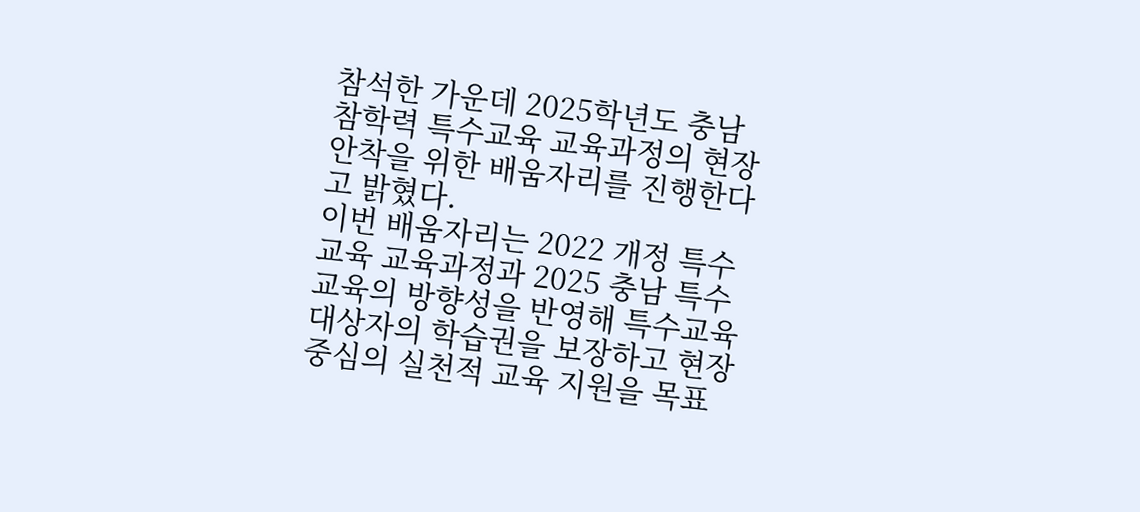참석한 가운데 2025학년도 충남 참학력 특수교육 교육과정의 현장 안착을 위한 배움자리를 진행한다고 밝혔다.
이번 배움자리는 2022 개정 특수교육 교육과정과 2025 충남 특수교육의 방향성을 반영해 특수교육 대상자의 학습권을 보장하고 현장 중심의 실천적 교육 지원을 목표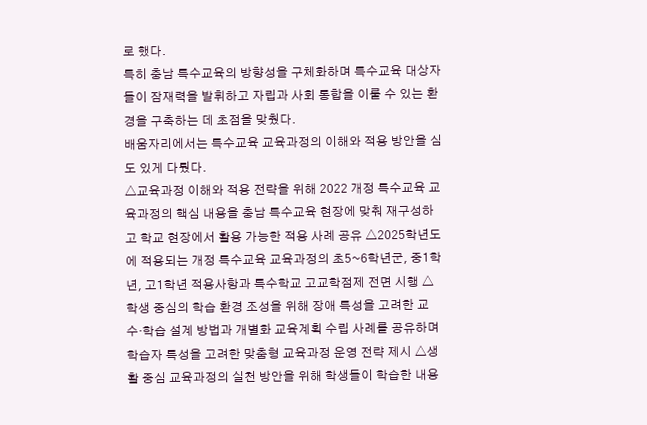로 했다.
특히 충남 특수교육의 방향성을 구체화하며 특수교육 대상자들이 잠재력을 발휘하고 자립과 사회 통합을 이룰 수 있는 환경을 구축하는 데 초점을 맞췄다.
배움자리에서는 특수교육 교육과정의 이해와 적용 방안을 심도 있게 다뤘다.
△교육과정 이해와 적용 전략을 위해 2022 개정 특수교육 교육과정의 핵심 내용을 충남 특수교육 현장에 맞춰 재구성하고 학교 현장에서 활용 가능한 적용 사례 공유 △2025학년도에 적용되는 개정 특수교육 교육과정의 초5~6학년군, 중1학년, 고1학년 적용사항과 특수학교 고교학점제 전면 시행 △학생 중심의 학습 환경 조성을 위해 장애 특성을 고려한 교수·학습 설계 방법과 개별화 교육계획 수립 사례를 공유하며 학습자 특성을 고려한 맞춤형 교육과정 운영 전략 제시 △생활 중심 교육과정의 실천 방안을 위해 학생들이 학습한 내용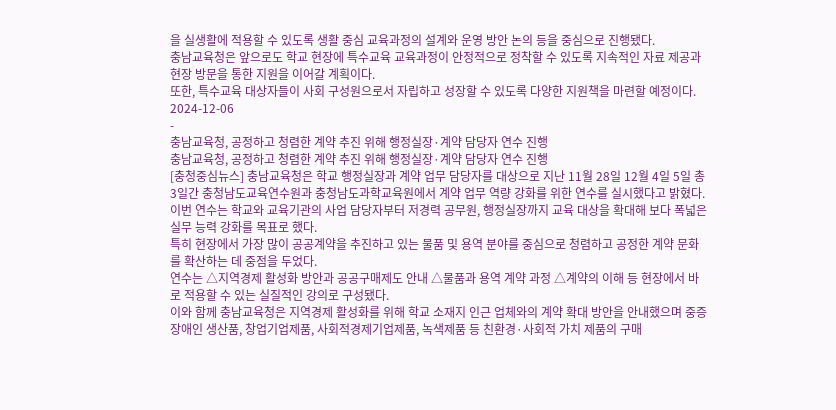을 실생활에 적용할 수 있도록 생활 중심 교육과정의 설계와 운영 방안 논의 등을 중심으로 진행됐다.
충남교육청은 앞으로도 학교 현장에 특수교육 교육과정이 안정적으로 정착할 수 있도록 지속적인 자료 제공과 현장 방문을 통한 지원을 이어갈 계획이다.
또한, 특수교육 대상자들이 사회 구성원으로서 자립하고 성장할 수 있도록 다양한 지원책을 마련할 예정이다.
2024-12-06
-
충남교육청, 공정하고 청렴한 계약 추진 위해 행정실장·계약 담당자 연수 진행
충남교육청, 공정하고 청렴한 계약 추진 위해 행정실장·계약 담당자 연수 진행
[충청중심뉴스] 충남교육청은 학교 행정실장과 계약 업무 담당자를 대상으로 지난 11월 28일 12월 4일 5일 총 3일간 충청남도교육연수원과 충청남도과학교육원에서 계약 업무 역량 강화를 위한 연수를 실시했다고 밝혔다.
이번 연수는 학교와 교육기관의 사업 담당자부터 저경력 공무원, 행정실장까지 교육 대상을 확대해 보다 폭넓은 실무 능력 강화를 목표로 했다.
특히 현장에서 가장 많이 공공계약을 추진하고 있는 물품 및 용역 분야를 중심으로 청렴하고 공정한 계약 문화를 확산하는 데 중점을 두었다.
연수는 △지역경제 활성화 방안과 공공구매제도 안내 △물품과 용역 계약 과정 △계약의 이해 등 현장에서 바로 적용할 수 있는 실질적인 강의로 구성됐다.
이와 함께 충남교육청은 지역경제 활성화를 위해 학교 소재지 인근 업체와의 계약 확대 방안을 안내했으며 중증장애인 생산품, 창업기업제품, 사회적경제기업제품, 녹색제품 등 친환경·사회적 가치 제품의 구매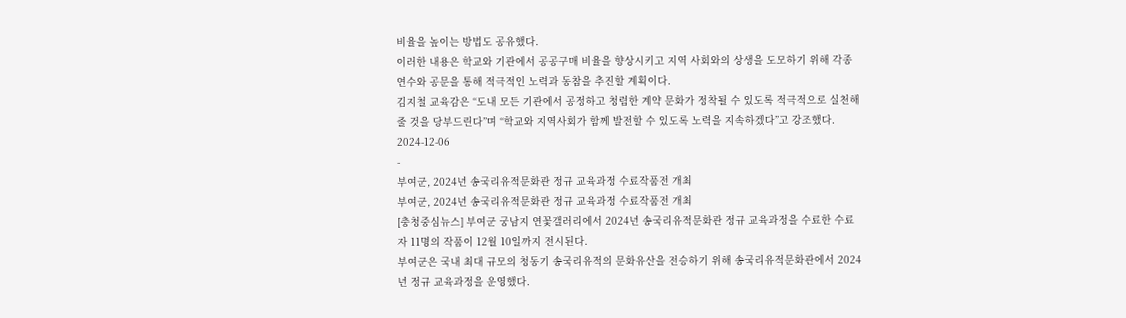비율을 높이는 방법도 공유했다.
이러한 내용은 학교와 기관에서 공공구매 비율을 향상시키고 지역 사회와의 상생을 도모하기 위해 각종 연수와 공문을 통해 적극적인 노력과 동참을 추진할 계획이다.
김지철 교육감은 “도내 모든 기관에서 공정하고 청렴한 계약 문화가 정착될 수 있도록 적극적으로 실천해 줄 것을 당부드린다”며 “학교와 지역사회가 함께 발전할 수 있도록 노력을 지속하겠다”고 강조했다.
2024-12-06
-
부여군, 2024년 송국리유적문화관 정규 교육과정 수료작품전 개최
부여군, 2024년 송국리유적문화관 정규 교육과정 수료작품전 개최
[충청중심뉴스] 부여군 궁남지 연꽃갤러리에서 2024년 송국리유적문화관 정규 교육과정을 수료한 수료자 11명의 작품이 12월 10일까지 전시된다.
부여군은 국내 최대 규모의 청동기 송국리유적의 문화유산을 전승하기 위해 송국리유적문화관에서 2024년 정규 교육과정을 운영했다.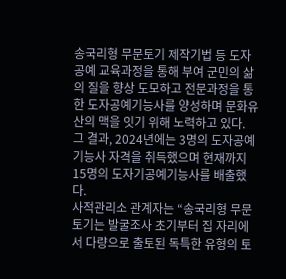송국리형 무문토기 제작기법 등 도자공예 교육과정을 통해 부여 군민의 삶의 질을 향상 도모하고 전문과정을 통한 도자공예기능사를 양성하며 문화유산의 맥을 잇기 위해 노력하고 있다.
그 결과, 2024년에는 3명의 도자공예기능사 자격을 취득했으며 현재까지 15명의 도자기공예기능사를 배출했다.
사적관리소 관계자는 “송국리형 무문토기는 발굴조사 초기부터 집 자리에서 다량으로 출토된 독특한 유형의 토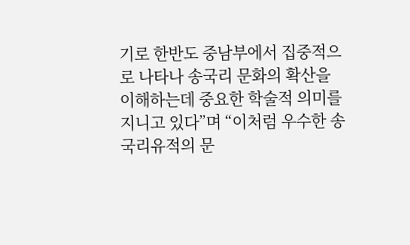기로 한반도 중남부에서 집중적으로 나타나 송국리 문화의 확산을 이해하는데 중요한 학술적 의미를 지니고 있다”며 “이처럼 우수한 송국리유적의 문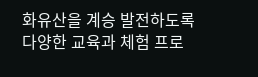화유산을 계승 발전하도록 다양한 교육과 체험 프로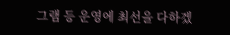그램 등 운영에 최선을 다하겠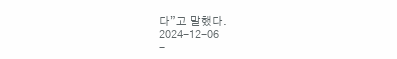다”고 말했다.
2024-12-06
-